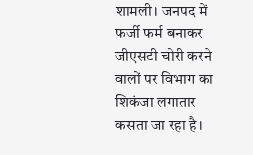शामली। जनपद में फर्जी फर्म बनाकर जीएसटी चोरी करने वालों पर विभाग का शिकंजा लगातार कसता जा रहा है।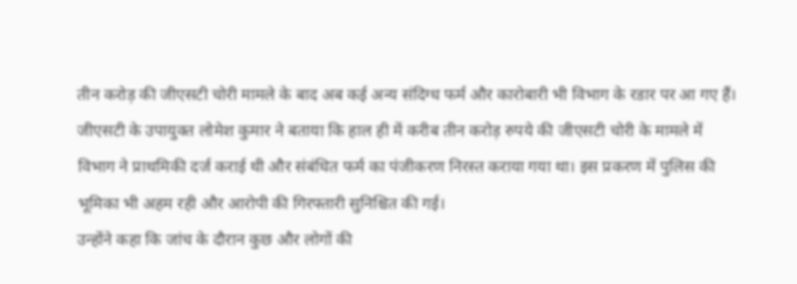तीन करोड़ की जीएसटी चोरी मामले के बाद अब कई अन्य संदिग्ध फर्म और कारोबारी भी विभाग के रडार पर आ गए हैं।
जीएसटी के उपायुक्त लोमेश कुमार ने बताया कि हाल ही में करीब तीन करोड़ रुपये की जीएसटी चोरी के मामले में विभाग ने प्राथमिकी दर्ज कराई थी और संबंधित फर्म का पंजीकरण निरस्त कराया गया था। इस प्रकरण में पुलिस की भूमिका भी अहम रही और आरोपी की गिरफ्तारी सुनिश्चित की गई।
उन्होंने कहा कि जांच के दौरान कुछ और लोगों की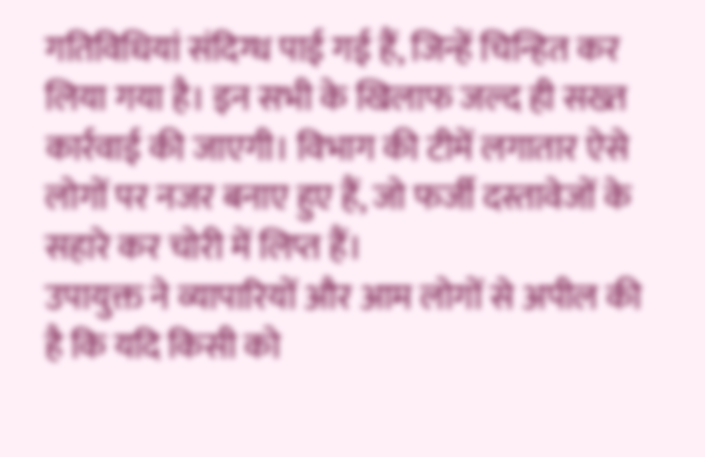गतिविधियां संदिग्ध पाई गई हैं, जिन्हें चिन्हित कर लिया गया है। इन सभी के खिलाफ जल्द ही सख्त कार्रवाई की जाएगी। विभाग की टीमें लगातार ऐसे लोगों पर नजर बनाए हुए हैं, जो फर्जी दस्तावेजों के सहारे कर चोरी में लिप्त हैं।
उपायुक्त ने व्यापारियों और आम लोगों से अपील की है कि यदि किसी को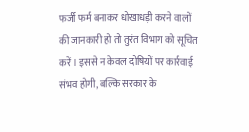फर्जी फर्म बनाकर धोखाधड़ी करने वालों की जानकारी हो तो तुरंत विभाग को सूचित करें। इससे न केवल दोषियों पर कार्रवाई संभव होगी, बल्कि सरकार के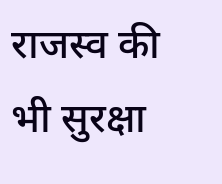राजस्व की भी सुरक्षा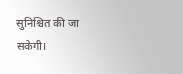सुनिश्चित की जा सकेगी।